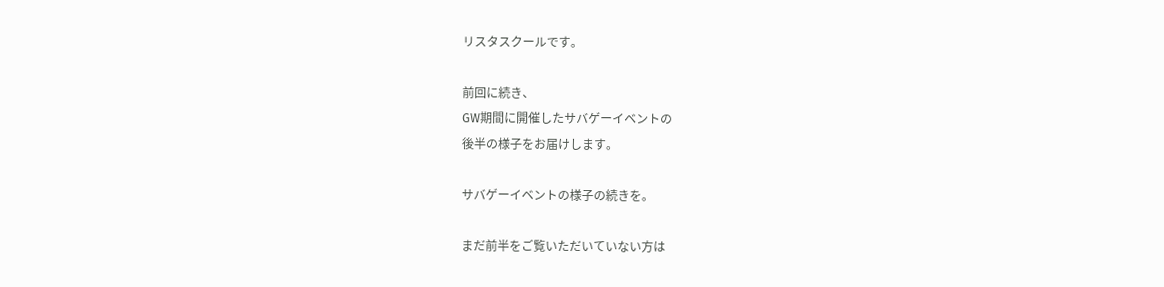リスタスクールです。

前回に続き、
GW期間に開催したサバゲーイベントの
後半の様子をお届けします。

サバゲーイベントの様子の続きを。

まだ前半をご覧いただいていない方は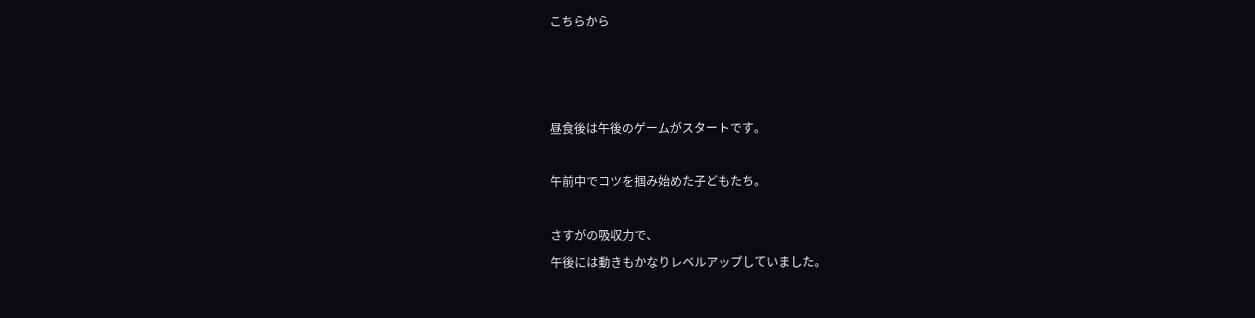こちらから



昼食後は午後のゲームがスタートです。

午前中でコツを掴み始めた子どもたち。

さすがの吸収力で、
午後には動きもかなりレベルアップしていました。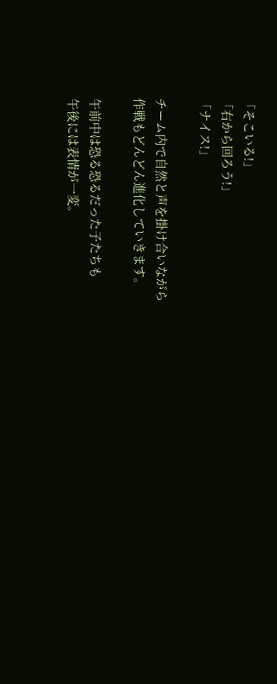「そこいる!」
「右から回ろう!」
「ナイス!」

チーム内で自然と声を掛け合いながら
作戦もどんどん進化していきます。

午前中は恐る恐るだった子たちも
午後には表情が一変。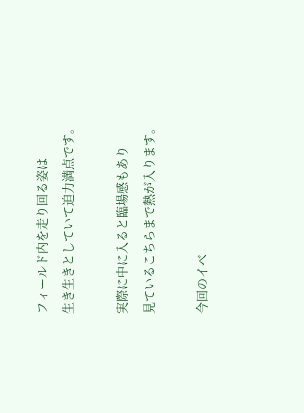フィールド内を走り回る姿は
生き生きとしていて迫力満点です。

実際に中に入ると臨場感もあり
見ているこちらまで熱が入ります。

今回のイベ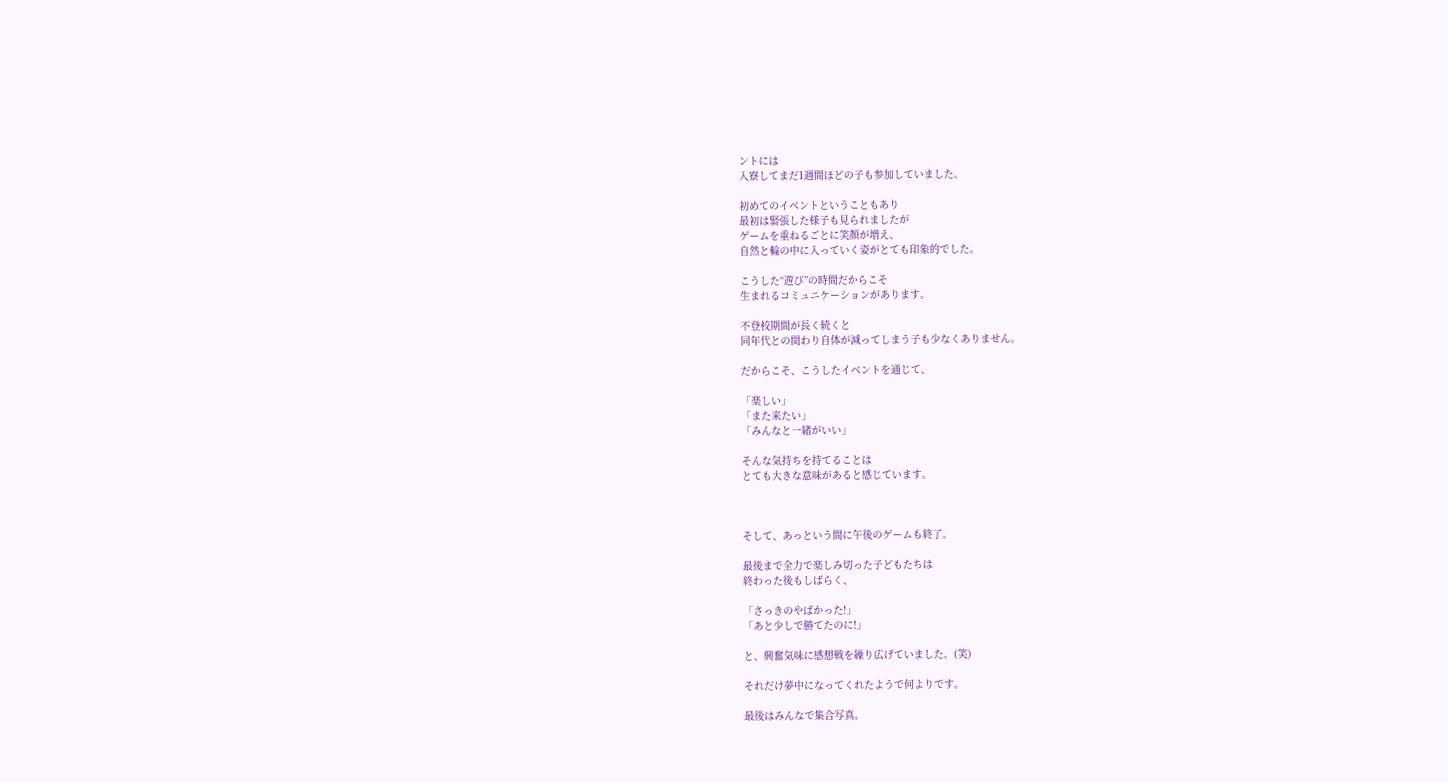ントには
入寮してまだ1週間ほどの子も参加していました。

初めてのイベントということもあり
最初は緊張した様子も見られましたが
ゲームを重ねるごとに笑顔が増え、
自然と輪の中に入っていく姿がとても印象的でした。

こうした“遊び”の時間だからこそ
生まれるコミュニケーションがあります。

不登校期間が長く続くと
同年代との関わり自体が減ってしまう子も少なくありません。

だからこそ、こうしたイベントを通じて、

「楽しい」
「また来たい」
「みんなと一緒がいい」

そんな気持ちを持てることは
とても大きな意味があると感じています。



そして、あっという間に午後のゲームも終了。

最後まで全力で楽しみ切った子どもたちは
終わった後もしばらく、

「さっきのやばかった!」
「あと少しで勝てたのに!」

と、興奮気味に感想戦を繰り広げていました。(笑)

それだけ夢中になってくれたようで何よりです。

最後はみんなで集合写真。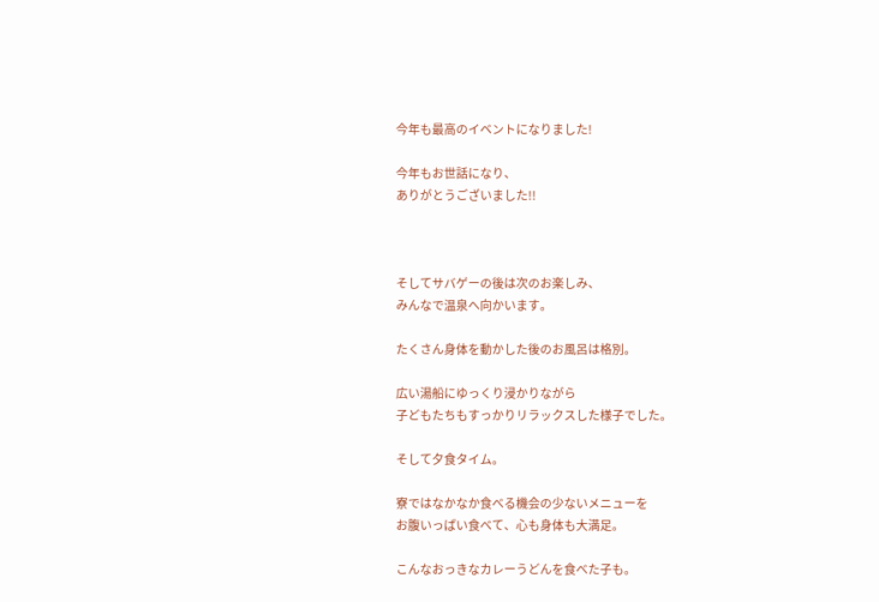今年も最高のイベントになりました!

今年もお世話になり、
ありがとうございました!!



そしてサバゲーの後は次のお楽しみ、
みんなで温泉へ向かいます。

たくさん身体を動かした後のお風呂は格別。

広い湯船にゆっくり浸かりながら
子どもたちもすっかりリラックスした様子でした。

そして夕食タイム。

寮ではなかなか食べる機会の少ないメニューを
お腹いっぱい食べて、心も身体も大満足。

こんなおっきなカレーうどんを食べた子も。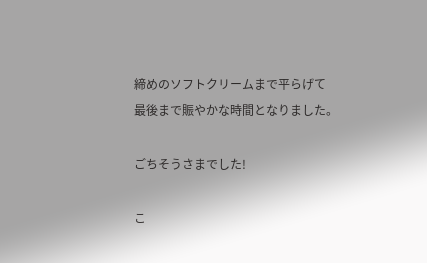締めのソフトクリームまで平らげて
最後まで賑やかな時間となりました。

ごちそうさまでした!

こ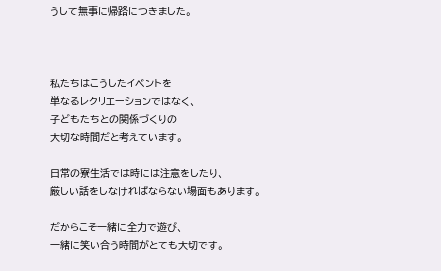うして無事に帰路につきました。



私たちはこうしたイベントを
単なるレクリエーションではなく、
子どもたちとの関係づくりの
大切な時間だと考えています。

日常の寮生活では時には注意をしたり、
厳しい話をしなければならない場面もあります。

だからこそ一緒に全力で遊び、
一緒に笑い合う時間がとても大切です。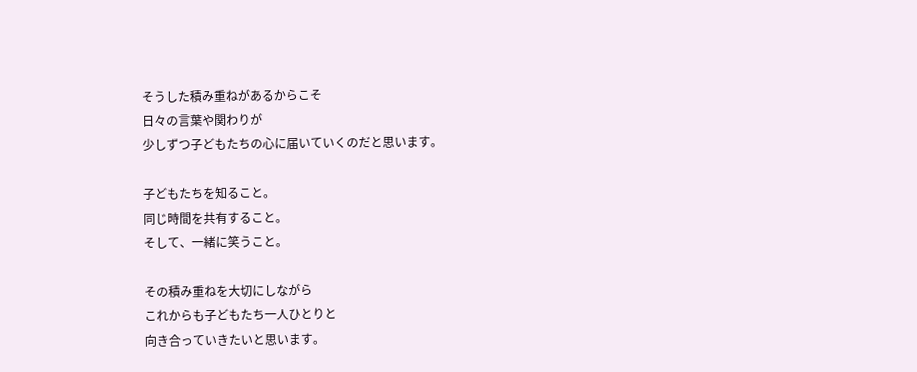そうした積み重ねがあるからこそ
日々の言葉や関わりが
少しずつ子どもたちの心に届いていくのだと思います。

子どもたちを知ること。
同じ時間を共有すること。
そして、一緒に笑うこと。

その積み重ねを大切にしながら
これからも子どもたち一人ひとりと
向き合っていきたいと思います。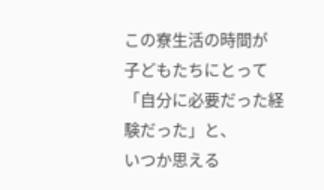この寮生活の時間が
子どもたちにとって
「自分に必要だった経験だった」と、
いつか思える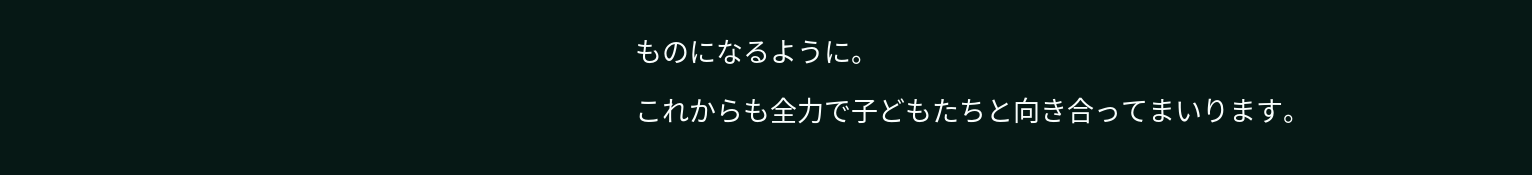ものになるように。

これからも全力で子どもたちと向き合ってまいります。